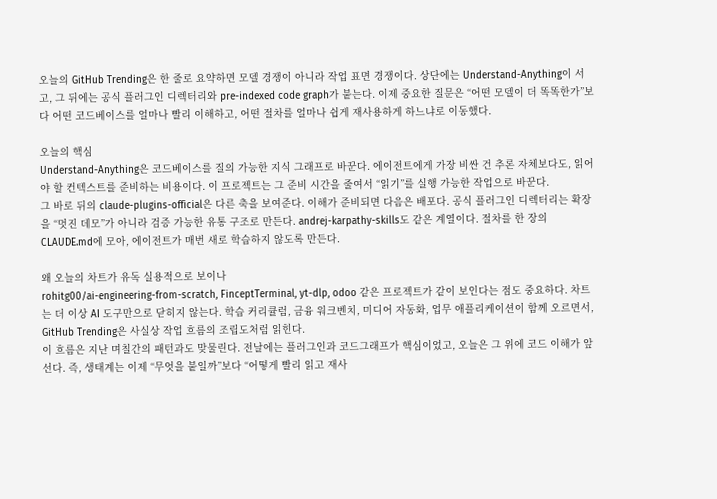오늘의 GitHub Trending은 한 줄로 요약하면 모델 경쟁이 아니라 작업 표면 경쟁이다. 상단에는 Understand-Anything이 서고, 그 뒤에는 공식 플러그인 디렉터리와 pre-indexed code graph가 붙는다. 이제 중요한 질문은 “어떤 모델이 더 똑똑한가”보다 어떤 코드베이스를 얼마나 빨리 이해하고, 어떤 절차를 얼마나 쉽게 재사용하게 하느냐로 이동했다.

오늘의 핵심
Understand-Anything은 코드베이스를 질의 가능한 지식 그래프로 바꾼다. 에이전트에게 가장 비싼 건 추론 자체보다도, 읽어야 할 컨텍스트를 준비하는 비용이다. 이 프로젝트는 그 준비 시간을 줄여서 “읽기”를 실행 가능한 작업으로 바꾼다.
그 바로 뒤의 claude-plugins-official은 다른 축을 보여준다. 이해가 준비되면 다음은 배포다. 공식 플러그인 디렉터리는 확장을 “멋진 데모”가 아니라 검증 가능한 유통 구조로 만든다. andrej-karpathy-skills도 같은 계열이다. 절차를 한 장의 CLAUDE.md에 모아, 에이전트가 매번 새로 학습하지 않도록 만든다.

왜 오늘의 차트가 유독 실용적으로 보이나
rohitg00/ai-engineering-from-scratch, FinceptTerminal, yt-dlp, odoo 같은 프로젝트가 같이 보인다는 점도 중요하다. 차트는 더 이상 AI 도구만으로 닫히지 않는다. 학습 커리큘럼, 금융 워크벤치, 미디어 자동화, 업무 애플리케이션이 함께 오르면서, GitHub Trending은 사실상 작업 흐름의 조립도처럼 읽힌다.
이 흐름은 지난 며칠간의 패턴과도 맞물린다. 전날에는 플러그인과 코드그래프가 핵심이었고, 오늘은 그 위에 코드 이해가 앞선다. 즉, 생태계는 이제 “무엇을 붙일까”보다 “어떻게 빨리 읽고 재사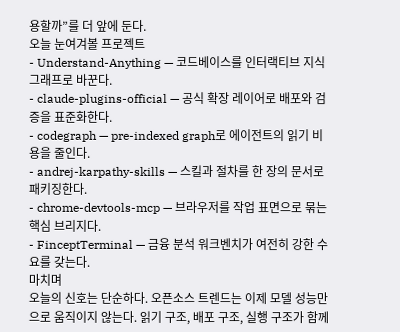용할까”를 더 앞에 둔다.
오늘 눈여겨볼 프로젝트
- Understand-Anything — 코드베이스를 인터랙티브 지식 그래프로 바꾼다.
- claude-plugins-official — 공식 확장 레이어로 배포와 검증을 표준화한다.
- codegraph — pre-indexed graph로 에이전트의 읽기 비용을 줄인다.
- andrej-karpathy-skills — 스킬과 절차를 한 장의 문서로 패키징한다.
- chrome-devtools-mcp — 브라우저를 작업 표면으로 묶는 핵심 브리지다.
- FinceptTerminal — 금융 분석 워크벤치가 여전히 강한 수요를 갖는다.
마치며
오늘의 신호는 단순하다. 오픈소스 트렌드는 이제 모델 성능만으로 움직이지 않는다. 읽기 구조, 배포 구조, 실행 구조가 함께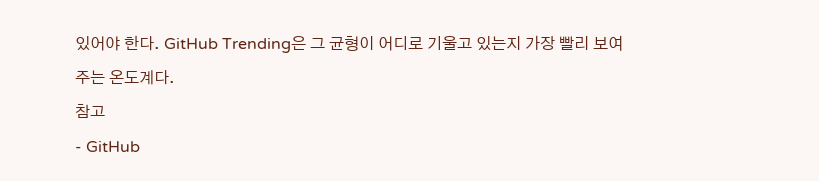있어야 한다. GitHub Trending은 그 균형이 어디로 기울고 있는지 가장 빨리 보여주는 온도계다.
참고
- GitHub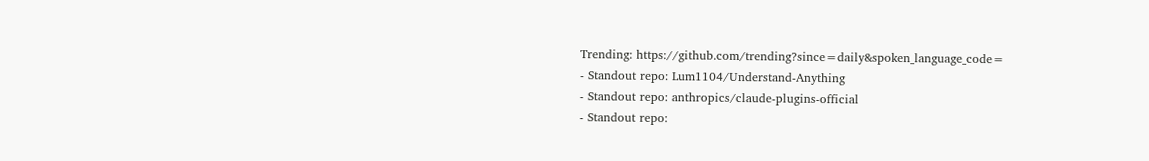Trending: https://github.com/trending?since=daily&spoken_language_code=
- Standout repo: Lum1104/Understand-Anything
- Standout repo: anthropics/claude-plugins-official
- Standout repo: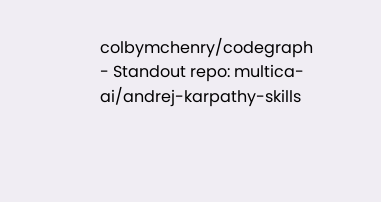colbymchenry/codegraph
- Standout repo: multica-ai/andrej-karpathy-skills